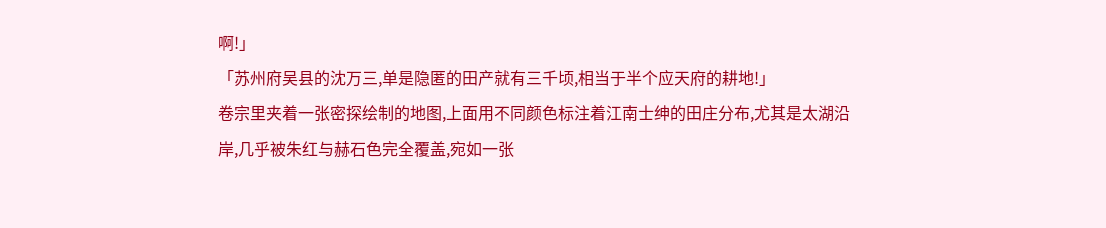啊!」
「苏州府吴县的沈万三,单是隐匿的田产就有三千顷,相当于半个应天府的耕地!」
卷宗里夹着一张密探绘制的地图,上面用不同颜色标注着江南士绅的田庄分布,尤其是太湖沿岸,几乎被朱红与赫石色完全覆盖,宛如一张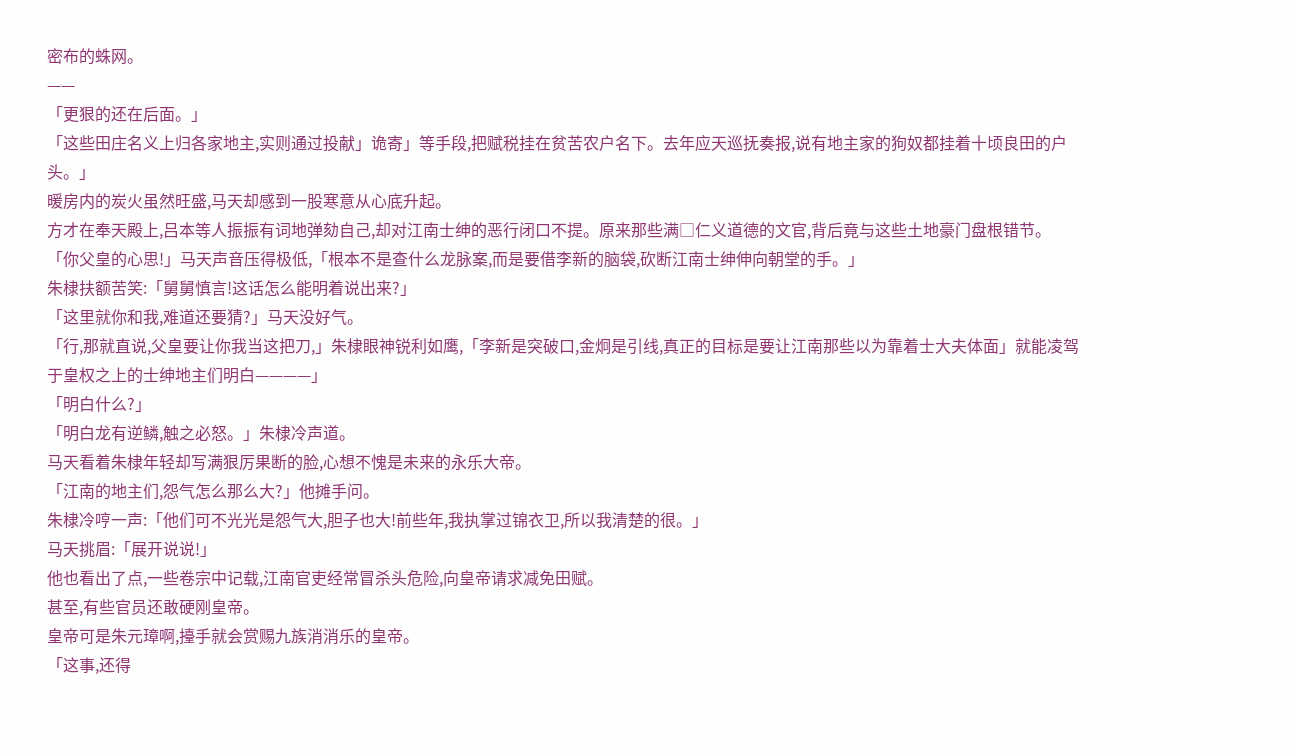密布的蛛网。
——
「更狠的还在后面。」
「这些田庄名义上归各家地主,实则通过投献」诡寄」等手段,把赋税挂在贫苦农户名下。去年应天巡抚奏报,说有地主家的狗奴都挂着十顷良田的户头。」
暖房内的炭火虽然旺盛,马天却感到一股寒意从心底升起。
方才在奉天殿上,吕本等人振振有词地弹劾自己,却对江南士绅的恶行闭口不提。原来那些满□仁义道德的文官,背后竟与这些土地豪门盘根错节。
「你父皇的心思!」马天声音压得极低,「根本不是查什么龙脉案,而是要借李新的脑袋,砍断江南士绅伸向朝堂的手。」
朱棣扶额苦笑:「舅舅慎言!这话怎么能明着说出来?」
「这里就你和我,难道还要猜?」马天没好气。
「行,那就直说,父皇要让你我当这把刀,」朱棣眼神锐利如鹰,「李新是突破口,金炯是引线,真正的目标是要让江南那些以为靠着士大夫体面」就能凌驾于皇权之上的士绅地主们明白————」
「明白什么?」
「明白龙有逆鳞,触之必怒。」朱棣冷声道。
马天看着朱棣年轻却写满狠厉果断的脸,心想不愧是未来的永乐大帝。
「江南的地主们,怨气怎么那么大?」他摊手问。
朱棣冷哼一声:「他们可不光光是怨气大,胆子也大!前些年,我执掌过锦衣卫,所以我清楚的很。」
马天挑眉:「展开说说!」
他也看出了点,一些卷宗中记载,江南官吏经常冒杀头危险,向皇帝请求减免田赋。
甚至,有些官员还敢硬刚皇帝。
皇帝可是朱元璋啊,擡手就会赏赐九族消消乐的皇帝。
「这事,还得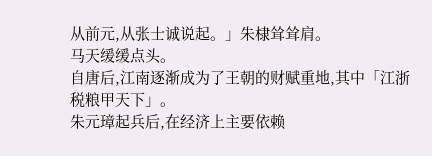从前元,从张士诚说起。」朱棣耸耸肩。
马天缓缓点头。
自唐后,江南逐渐成为了王朝的财赋重地,其中「江浙税粮甲天下」。
朱元璋起兵后,在经济上主要依赖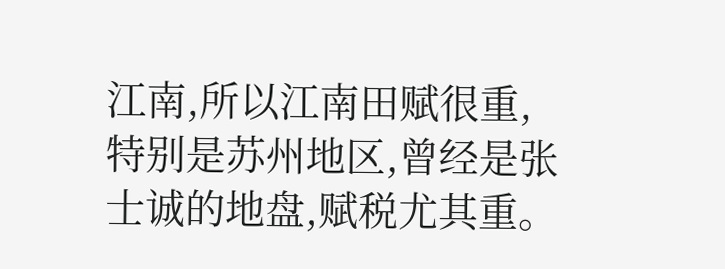江南,所以江南田赋很重,特别是苏州地区,曾经是张士诚的地盘,赋税尤其重。